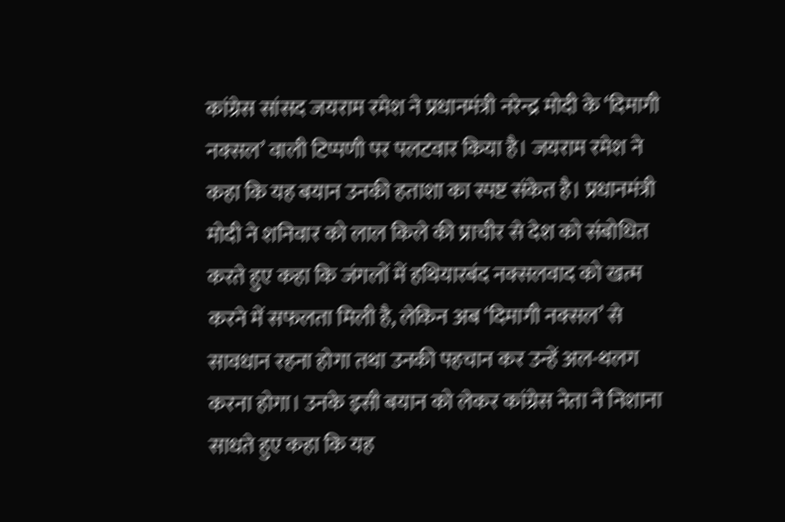कांग्रेस सांसद जयराम रमेश ने प्रधानमंत्री नरेन्द्र मोदी के ‘दिमागी नक्सल’ वाली टिप्पणी पर पलटवार किया है। जयराम रमेश ने कहा कि यह बयान उनकी हताशा का स्पष्ट संकेत है। प्रधानमंत्री मोदी ने शनिवार को लाल किले की प्राचीर से देश को संबोधित करते हुए कहा कि जंगलों में हथियारबंद नक्सलवाद को खत्म करने में सफलता मिली है, लेकिन अब ‘दिमागी नक्सल’ से सावधान रहना होगा तथा उनकी पहचान कर उन्हें अल-थलग करना होगा। उनके इसी बयान को लेकर कांग्रेस नेता ने निशाना साधते हुए कहा कि यह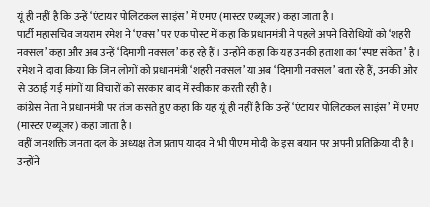यूं ही नहीं है कि उन्हें ‘एंटायर पोलिटकल साइंस’ में एमए (मास्टर एब्यूजर) कहा जाता है।
पार्टी महासचिव जयराम रमेश ने ‘एक्स’ पर एक पोस्ट में कहा कि प्रधानमंत्री ने पहले अपने विरोधियों को ‘शहरी नक्सल’ कहा और अब उन्हें ‘दिमागी नक्सल’ कह रहे हैं। उन्होंने कहा कि यह उनकी हताशा का ‘स्पष्ट संकेत’ है।
रमेश ने दावा किया कि जिन लोगों को प्रधानमंत्री ‘शहरी नक्सल’ या अब ‘दिमागी नक्सल’ बता रहे हैं, उनकी ओर से उठाई गई मांगों या विचारों को सरकार बाद में स्वीकार करती रही है।
कांग्रेस नेता ने प्रधानमंत्री पर तंज कसते हुए कहा कि यह यूं ही नहीं है कि उन्हें ‘एंटायर पोलिटकल साइंस’ में एमए (मास्टर एब्यूजर) कहा जाता है।
वहीं जनशक्ति जनता दल के अध्यक्ष तेज प्रताप यादव ने भी पीएम मोदी के इस बयान पर अपनी प्रतिक्रिया दी है। उन्होंने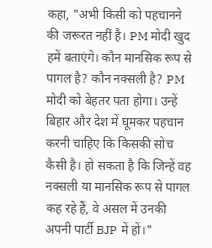कहा, "अभी किसी को पहचानने की जरूरत नहीं है। PM मोदी खुद हमें बताएंगे। कौन मानसिक रूप से पागल है? कौन नक्सली है? PM मोदी को बेहतर पता होगा। उन्हें बिहार और देश में घूमकर पहचान करनी चाहिए कि किसकी सोच कैसी है। हो सकता है कि जिन्हें वह नक्सली या मानसिक रूप से पागल कह रहे हैं, वे असल में उनकी अपनी पार्टी BJP में हों।"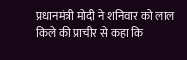प्रधानमंत्री मोदी ने शनिवार को लाल किले की प्राचीर से कहा कि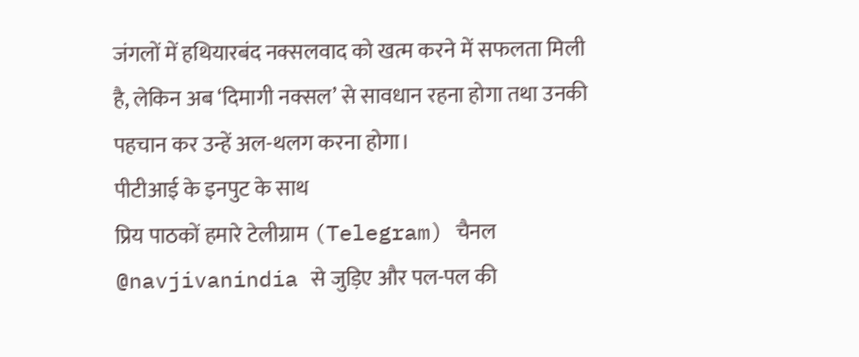जंगलों में हथियारबंद नक्सलवाद को खत्म करने में सफलता मिली है, लेकिन अब ‘दिमागी नक्सल’ से सावधान रहना होगा तथा उनकी पहचान कर उन्हें अल-थलग करना होगा।
पीटीआई के इनपुट के साथ
प्रिय पाठकों हमारे टेलीग्राम (Telegram) चैनल @navjivanindia से जुड़िए और पल-पल की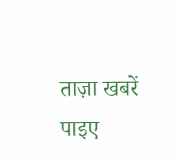ताज़ा खबरें पाइए